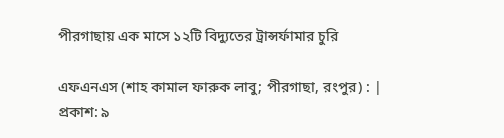পীরগাছায় এক মাসে ১২টি বিদ্যুতের ট্রান্সর্ফামার চুরি

এফএনএস (শাহ কামাল ফারুক লাবু; পীরগাছা, রংপুর) : | প্রকাশ: ৯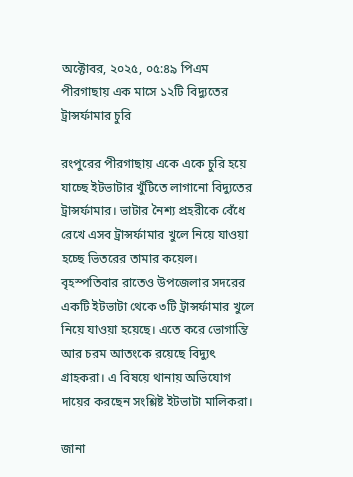অক্টোবর, ২০২৫, ০৫:৪৯ পিএম
পীরগাছায় এক মাসে ১২টি বিদ্যুতের ট্রান্সর্ফামার চুরি

রংপুরের পীরগাছায় একে একে চুরি হয়ে যাচ্ছে ইটভাটার খুঁটিতে লাগানো বিদ্যুতের ট্রান্সর্ফামার। ভাটার নৈশ্য প্রহরীকে বেঁধে রেখে এসব ট্রান্সর্ফামার খুলে নিয়ে যাওয়া হচ্ছে ভিতরের তামার কয়েল। বৃহস্পতিবার রাতেও উপজেলার সদরের একটি ইটভাটা থেকে ৩টি ট্রান্সর্ফামার খুলে নিয়ে যাওয়া হয়েছে। এতে করে ভোগান্তি আর চরম আতংকে রয়েছে বিদ্যুৎ গ্রাহকরা। এ বিষয়ে থানায় অভিযোগ দায়ের করছেন সংশ্লিষ্ট ইটভাটা মালিকরা।

জানা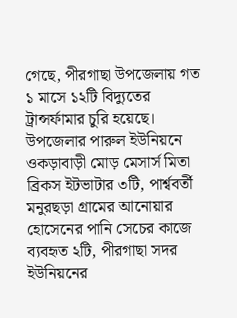গেছে, পীরগাছা উপজেলায় গত ১ মাসে ১২টি বিদ্যুতের ট্রান্সর্ফামার চুরি হয়েছে। উপজেলার পারুল ইউনিয়নে ওকড়াবাড়ী মোড় মেসার্স মিতা ব্রিকস ইটভাটার ৩টি, পার্শ্ববর্তী মনুরছড়া গ্রামের আনোয়ার হোসেনের পানি সেচের কাজে ব্যবহৃত ২টি, পীরগাছা সদর ইউনিয়নের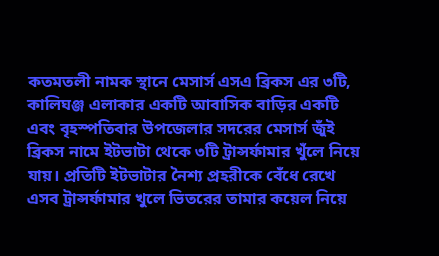কতমতলী নামক স্থানে মেসার্স এসএ ব্রিকস এর ৩টি, কালিঘঞ্জ এলাকার একটি আবাসিক বাড়ির একটি এবং বৃহস্পতিবার উপজেলার সদরের মেসার্স জুঁই ব্রিকস নামে ইটভাটা থেকে ৩টি ট্রান্সর্ফামার খুঁলে নিয়ে যায়। প্রতিটি ইটভাটার নৈশ্য প্রহরীকে বেঁধে রেখে এসব ট্রান্সর্ফামার খুলে ভিতরের তামার কয়েল নিয়ে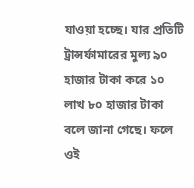যাওয়া হচ্ছে। যার প্রতিটি ট্রান্সর্ফামারের মুল্য ৯০ হাজার টাকা করে ১০ লাখ ৮০ হাজার টাকা বলে জানা গেছে। ফলে ওই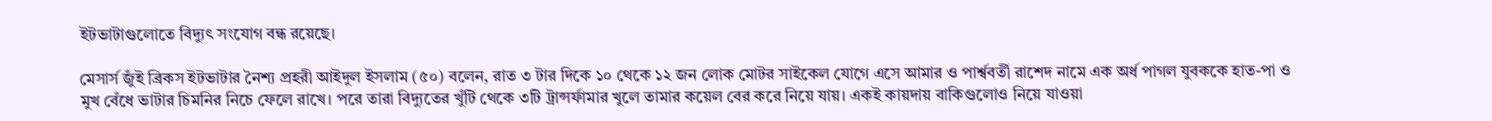ইটভাটাগুলোতে বিদ্যুৎ সংযোগ বন্ধ রয়েছে।

মেসার্স জুঁই ব্রিকস ইটভাটার নৈশ্য প্রহরী আইদুল ইসলাম (৫০) বলেন, রাত ৩ টার দিকে ১০ থেকে ১২ জন লোক মোটর সাইকেল যোগে এসে আমার ও পার্শ্ববর্তী রাশেদ নামে এক অর্ধ পাগল যুবককে হাত-পা ও মুখ বেঁধে ভাটার চিমনির নিচে ফেলে রাখে। পরে তারা বিদ্যুতের খুঁটি থেকে ৩টি ট্রান্সর্ফামার খুলে তামার কয়েল বের করে নিয়ে যায়। একই কায়দায় বাকিগুলোও নিয়ে যাওয়া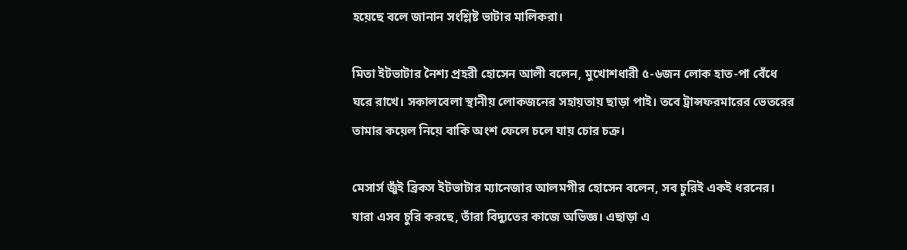হয়েছে বলে জানান সংশ্লিষ্ট ভাটার মালিকরা।

মিতা ইটভাটার নৈশ্য প্রহরী হোসেন আলী বলেন, মুখোশধারী ৫-৬জন লোক হাত-পা বেঁধে ঘরে রাখে। সকালবেলা স্থানীয় লোকজনের সহায়তায় ছাড়া পাই। তবে ট্রান্সফরমারের ভেতরের তামার কয়েল নিয়ে বাকি অংশ ফেলে চলে যায় চোর চক্র।

মেসার্স জুঁই ব্রিকস ইটভাটার ম্যানেজার আলমগীর হোসেন বলেন, সব চুরিই একই ধরনের। যারা এসব চুরি করছে, তাঁরা বিদ্যুতের কাজে অভিজ্ঞ। এছাড়া এ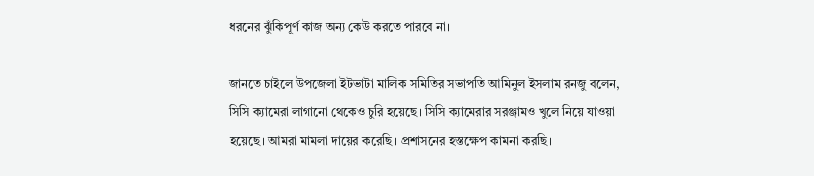ধরনের ঝুঁকিপূর্ণ কাজ অন্য কেউ করতে পারবে না।

জানতে চাইলে উপজেলা ইটভাটা মালিক সমিতির সভাপতি আমিনুল ইসলাম রনজু বলেন, সিসি ক্যামেরা লাগানো থেকেও চুরি হয়েছে। সিসি ক্যামেরার সরঞ্জামও খুলে নিয়ে যাওয়া হয়েছে। আমরা মামলা দায়ের করেছি। প্রশাসনের হস্তক্ষেপ কামনা করছি।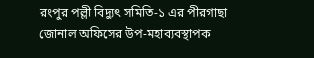রংপুর পল্লী বিদ্যুৎ সমিতি-১ এর পীরগাছা জোনাল অফিসের উপ-মহাব্যবস্থাপক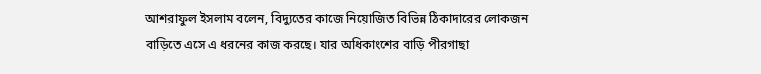আশরাফুল ইসলাম বলেন, বিদ্যুতের কাজে নিয়োজিত বিভিন্ন ঠিকাদারের লোকজন বাড়িতে এসে এ ধরনের কাজ করছে। যার অধিকাংশের বাড়ি পীরগাছা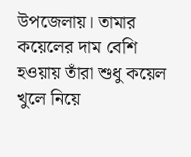উপজেলায়। তামার কয়েলের দাম বেশি হওয়ায় তাঁরা শুধু কয়েল খুলে নিয়ে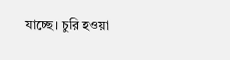যাচ্ছে। চুরি হওয়া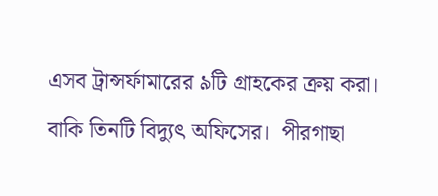এসব ট্রান্সর্ফামারের ৯টি গ্রাহকের ক্রয় করা। বাকি তিনটি বিদ্যুৎ অফিসের।  পীরগাছা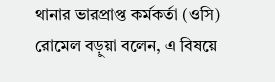থানার ভারপ্রাপ্ত কর্মকর্তা (ওসি) রোমেল বড়ুয়া বলেন, এ বিষয়ে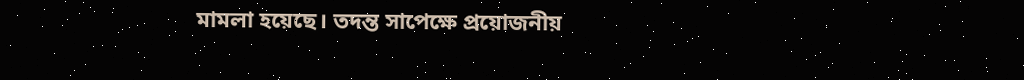মামলা হয়েছে। তদন্ত সাপেক্ষে প্রয়োজনীয়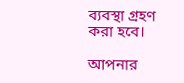ব্যবস্থা গ্রহণ করা হবে।

আপনার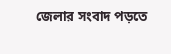জেলার সংবাদ পড়তে